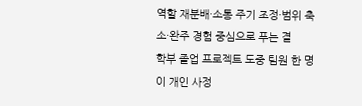역할 재분배·소통 주기 조정·범위 축소·완주 경험 중심으로 푸는 결
학부 졸업 프로젝트 도중 팀원 한 명이 개인 사정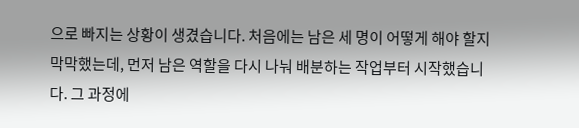으로 빠지는 상황이 생겼습니다. 처음에는 남은 세 명이 어떻게 해야 할지 막막했는데, 먼저 남은 역할을 다시 나눠 배분하는 작업부터 시작했습니다. 그 과정에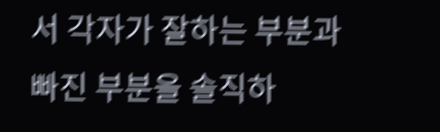서 각자가 잘하는 부분과 빠진 부분을 솔직하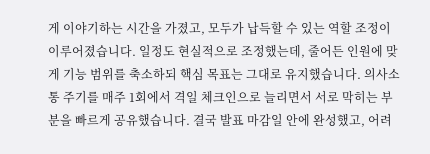게 이야기하는 시간을 가졌고, 모두가 납득할 수 있는 역할 조정이 이루어졌습니다. 일정도 현실적으로 조정했는데, 줄어든 인원에 맞게 기능 범위를 축소하되 핵심 목표는 그대로 유지했습니다. 의사소통 주기를 매주 1회에서 격일 체크인으로 늘리면서 서로 막히는 부분을 빠르게 공유했습니다. 결국 발표 마감일 안에 완성했고, 어려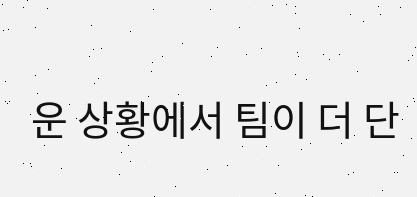운 상황에서 팀이 더 단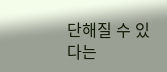단해질 수 있다는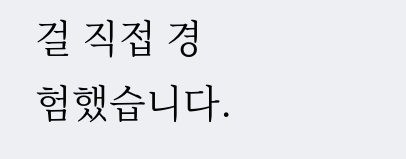걸 직접 경험했습니다.